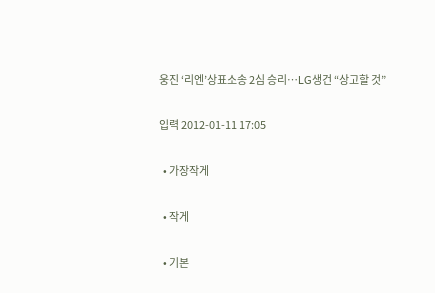웅진 ‘리엔’상표소송 2심 승리…LG생건 “상고할 것”

입력 2012-01-11 17:05

  • 가장작게

  • 작게

  • 기본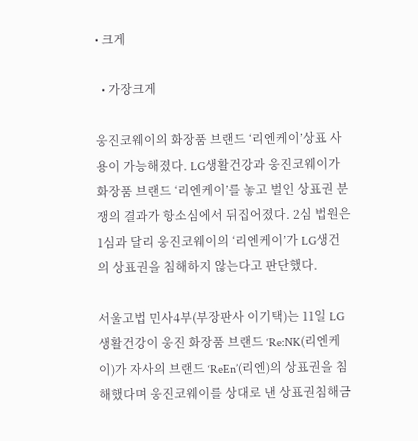• 크게

  • 가장크게

웅진코웨이의 화장품 브랜드 ‘리엔케이’상표 사용이 가능해졌다. LG생활건강과 웅진코웨이가 화장품 브랜드 ‘리엔케이’를 놓고 벌인 상표권 분쟁의 결과가 항소심에서 뒤집어졌다. 2심 법원은 1심과 달리 웅진코웨이의 ‘리엔케이’가 LG생건의 상표권을 침해하지 않는다고 판단했다.

서울고법 민사4부(부장판사 이기택)는 11일 LG생활건강이 웅진 화장품 브랜드 ‘Re:NK(리엔케이)가 자사의 브랜드 ‘ReEn’(리엔)의 상표권을 침해했다며 웅진코웨이를 상대로 낸 상표권침해금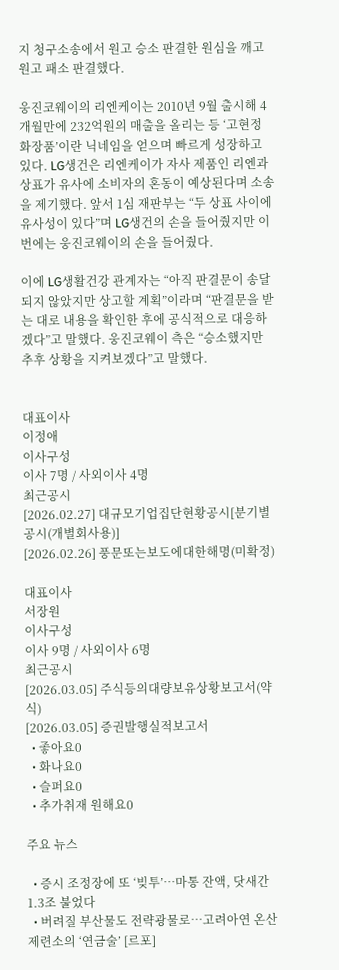지 청구소송에서 원고 승소 판결한 원심을 깨고 원고 패소 판결했다.

웅진코웨이의 리엔케이는 2010년 9월 출시해 4개월만에 232억원의 매출을 올리는 등 ‘고현정 화장품’이란 닉네임을 얻으며 빠르게 성장하고 있다. LG생건은 리엔케이가 자사 제품인 리엔과 상표가 유사에 소비자의 혼동이 예상된다며 소송을 제기했다. 앞서 1심 재판부는 “두 상표 사이에 유사성이 있다”며 LG생건의 손을 들어줬지만 이번에는 웅진코웨이의 손을 들어줬다.

이에 LG생활건강 관계자는 “아직 판결문이 송달되지 않았지만 상고할 계획”이라며 “판결문을 받는 대로 내용을 확인한 후에 공식적으로 대응하겠다”고 말했다. 웅진코웨이 측은 “승소했지만 추후 상황을 지켜보겠다”고 말했다.


대표이사
이정애
이사구성
이사 7명 / 사외이사 4명
최근공시
[2026.02.27] 대규모기업집단현황공시[분기별공시(개별회사용)]
[2026.02.26] 풍문또는보도에대한해명(미확정)

대표이사
서장원
이사구성
이사 9명 / 사외이사 6명
최근공시
[2026.03.05] 주식등의대량보유상황보고서(약식)
[2026.03.05] 증권발행실적보고서
  • 좋아요0
  • 화나요0
  • 슬퍼요0
  • 추가취재 원해요0

주요 뉴스

  • 증시 조정장에 또 ‘빚투’…마통 잔액, 닷새간 1.3조 불었다
  • 버려질 부산물도 전략광물로…고려아연 온산제련소의 ‘연금술’ [르포]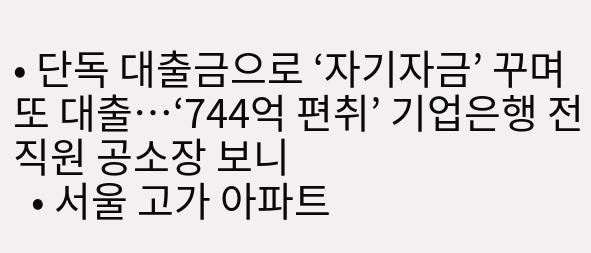• 단독 대출금으로 ‘자기자금’ 꾸며 또 대출…‘744억 편취’ 기업은행 전직원 공소장 보니
  • 서울 고가 아파트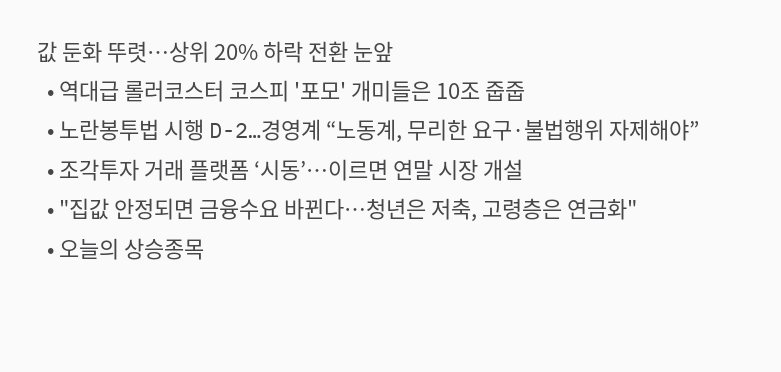값 둔화 뚜렷⋯상위 20% 하락 전환 눈앞
  • 역대급 롤러코스터 코스피 '포모' 개미들은 10조 줍줍
  • 노란봉투법 시행 D-2…경영계 “노동계, 무리한 요구·불법행위 자제해야”
  • 조각투자 거래 플랫폼 ‘시동’…이르면 연말 시장 개설
  • "집값 안정되면 금융수요 바뀐다…청년은 저축, 고령층은 연금화"
  • 오늘의 상승종목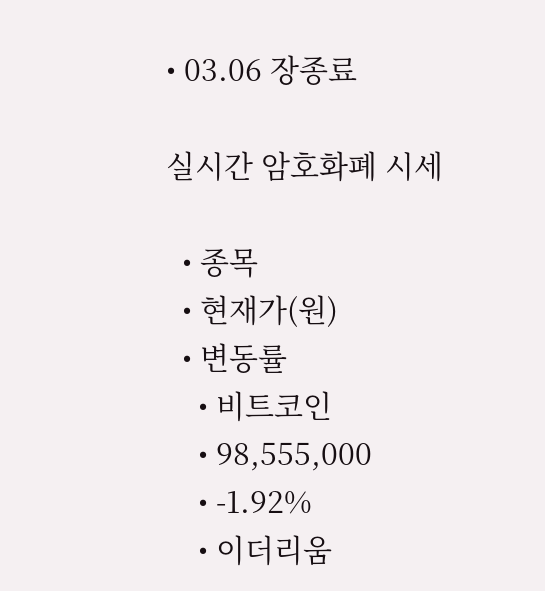• 03.06 장종료

실시간 암호화폐 시세

  • 종목
  • 현재가(원)
  • 변동률
    • 비트코인
    • 98,555,000
    • -1.92%
    • 이더리움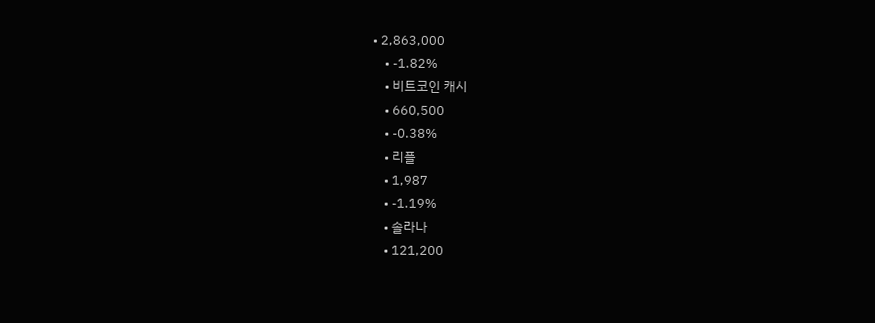• 2,863,000
    • -1.82%
    • 비트코인 캐시
    • 660,500
    • -0.38%
    • 리플
    • 1,987
    • -1.19%
    • 솔라나
    • 121,200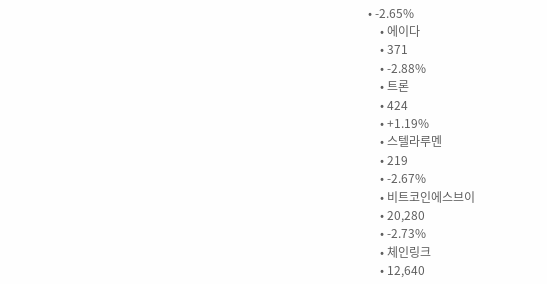• -2.65%
    • 에이다
    • 371
    • -2.88%
    • 트론
    • 424
    • +1.19%
    • 스텔라루멘
    • 219
    • -2.67%
    • 비트코인에스브이
    • 20,280
    • -2.73%
    • 체인링크
    • 12,640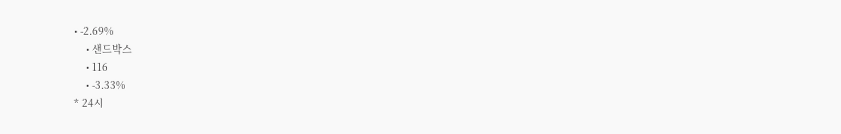• -2.69%
    • 샌드박스
    • 116
    • -3.33%
* 24시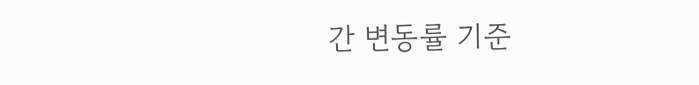간 변동률 기준